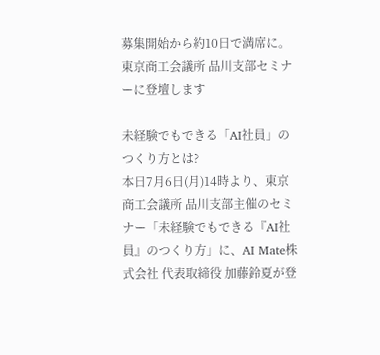募集開始から約10日で満席に。東京商工会議所 品川支部セミナーに登壇します

未経験でもできる「AI社員」のつくり方とは?
本日7月6日(月)14時より、東京商工会議所 品川支部主催のセミナー「未経験でもできる『AI社員』のつくり方」に、AI Mate株式会社 代表取締役 加藤鈴夏が登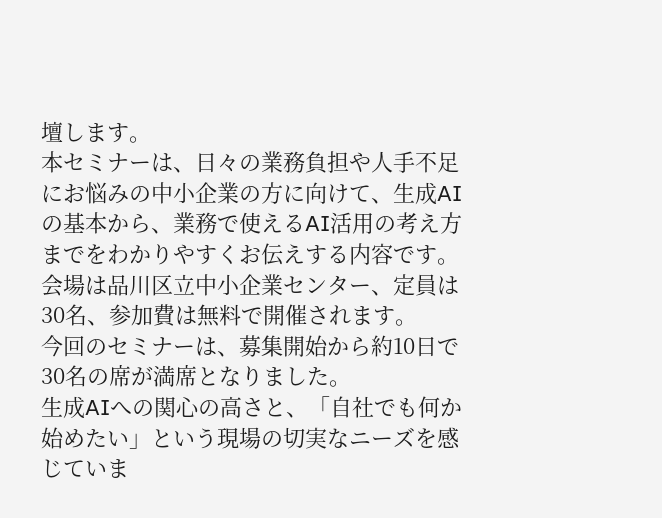壇します。
本セミナーは、日々の業務負担や人手不足にお悩みの中小企業の方に向けて、生成AIの基本から、業務で使えるAI活用の考え方までをわかりやすくお伝えする内容です。会場は品川区立中小企業センター、定員は30名、参加費は無料で開催されます。
今回のセミナーは、募集開始から約10日で30名の席が満席となりました。
生成AIへの関心の高さと、「自社でも何か始めたい」という現場の切実なニーズを感じていま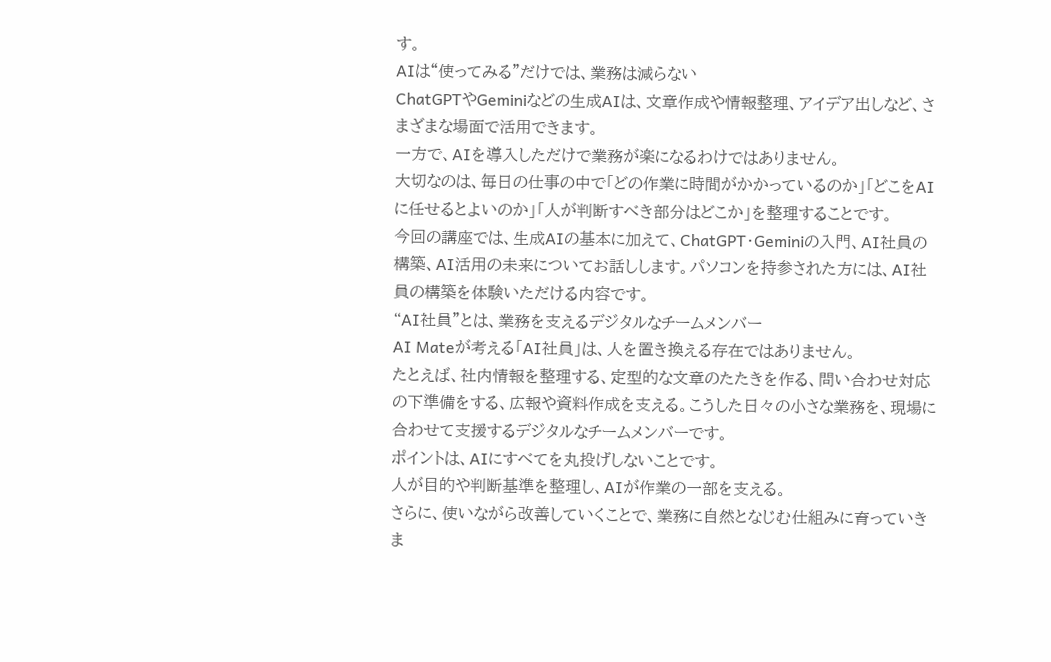す。
AIは“使ってみる”だけでは、業務は減らない
ChatGPTやGeminiなどの生成AIは、文章作成や情報整理、アイデア出しなど、さまざまな場面で活用できます。
一方で、AIを導入しただけで業務が楽になるわけではありません。
大切なのは、毎日の仕事の中で「どの作業に時間がかかっているのか」「どこをAIに任せるとよいのか」「人が判断すべき部分はどこか」を整理することです。
今回の講座では、生成AIの基本に加えて、ChatGPT・Geminiの入門、AI社員の構築、AI活用の未来についてお話しします。パソコンを持参された方には、AI社員の構築を体験いただける内容です。
“AI社員”とは、業務を支えるデジタルなチームメンバー
AI Mateが考える「AI社員」は、人を置き換える存在ではありません。
たとえば、社内情報を整理する、定型的な文章のたたきを作る、問い合わせ対応の下準備をする、広報や資料作成を支える。こうした日々の小さな業務を、現場に合わせて支援するデジタルなチームメンバーです。
ポイントは、AIにすべてを丸投げしないことです。
人が目的や判断基準を整理し、AIが作業の一部を支える。
さらに、使いながら改善していくことで、業務に自然となじむ仕組みに育っていきま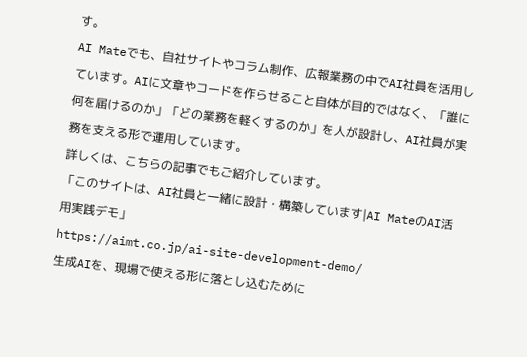す。
AI Mateでも、自社サイトやコラム制作、広報業務の中でAI社員を活用しています。AIに文章やコードを作らせること自体が目的ではなく、「誰に何を届けるのか」「どの業務を軽くするのか」を人が設計し、AI社員が実務を支える形で運用しています。
詳しくは、こちらの記事でもご紹介しています。
「このサイトは、AI社員と一緒に設計・構築しています|AI MateのAI活用実践デモ」
https://aimt.co.jp/ai-site-development-demo/
生成AIを、現場で使える形に落とし込むために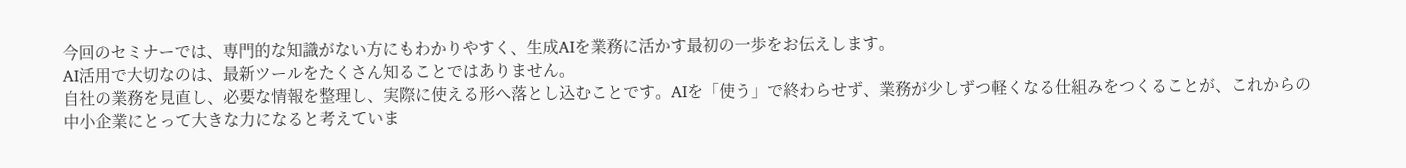今回のセミナーでは、専門的な知識がない方にもわかりやすく、生成AIを業務に活かす最初の一歩をお伝えします。
AI活用で大切なのは、最新ツールをたくさん知ることではありません。
自社の業務を見直し、必要な情報を整理し、実際に使える形へ落とし込むことです。AIを「使う」で終わらせず、業務が少しずつ軽くなる仕組みをつくることが、これからの中小企業にとって大きな力になると考えていま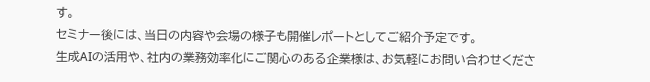す。
セミナー後には、当日の内容や会場の様子も開催レポートとしてご紹介予定です。
生成AIの活用や、社内の業務効率化にご関心のある企業様は、お気軽にお問い合わせくださ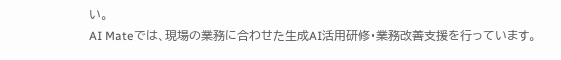い。
AI Mateでは、現場の業務に合わせた生成AI活用研修・業務改善支援を行っています。